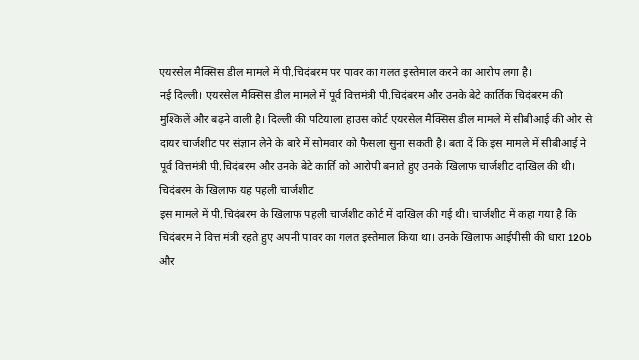एयरसेल मैक्सिस डील मामले में पी.चिदंबरम पर पावर का गलत इस्तेमाल करने का आरोप लगा है।
नई दिल्ली। एयरसेल मैक्सिस डील मामले में पूर्व वित्तमंत्री पी.चिदंबरम और उनके बेटे कार्तिक चिदंबरम की मुश्किलें और बढ़ने वाली है। दिल्ली की पटियाला हाउस कोर्ट एयरसेल मैक्सिस डील मामले में सीबीआई की ओर से दायर चार्जशीट पर संज्ञान लेने के बारे में सोमवार को फैसला सुना सकती है। बता दें कि इस मामले में सीबीआई ने पूर्व वित्तमंत्री पी.चिदंबरम और उनके बेटे कार्ति को आरोपी बनाते हुए उनके खिलाफ चार्जशीट दाखिल की थी।
चिदंबरम के खिलाफ यह पहली चार्जशीट
इस मामले में पी.चिदंबरम के खिलाफ पहली चार्जशीट कोर्ट में दाखिल की गई थी। चार्जशीट में कहा गया है कि चिदंबरम ने वित्त मंत्री रहते हुए अपनी पावर का गलत इस्तेमाल किया था। उनके खिलाफ आईपीसी की धारा 120b और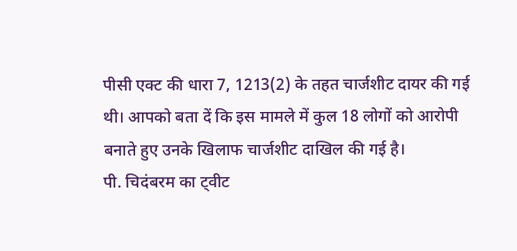पीसी एक्ट की धारा 7, 1213(2) के तहत चार्जशीट दायर की गई थी। आपको बता दें कि इस मामले में कुल 18 लोगों को आरोपी बनाते हुए उनके खिलाफ चार्जशीट दाखिल की गई है।
पी. चिदंबरम का ट्वीट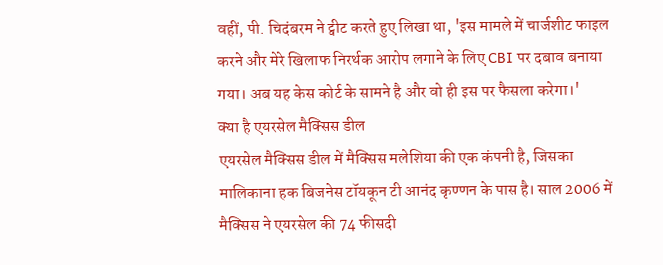वहीं, पी. चिदंबरम ने ट्वीट करते हुए लिखा था, 'इस मामले में चार्जशीट फाइल करने और मेरे खिलाफ निरर्थक आरोप लगाने के लिए CBI पर दबाव बनाया गया। अब यह केस कोर्ट के सामने है और वो ही इस पर फैसला करेगा।'
क्या है एयरसेल मैक्सिस डील
एयरसेल मैक्सिस डील में मैक्सिस मलेशिया की एक कंपनी है, जिसका मालिकाना हक बिजनेस टॉयकून टी आनंद कृण्णन के पास है। साल 2006 में मैक्सिस ने एयरसेल की 74 फीसदी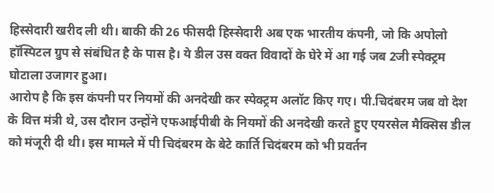हिस्सेदारी खरीद ली थी। बाकी की 26 फीसदी हिस्सेदारी अब एक भारतीय कंपनी, जो कि अपोलो हॉस्पिटल ग्रुप से संबंधित है के पास है। ये डील उस वक्त विवादों के घेरे में आ गई जब 2जी स्पेक्ट्रम घोटाला उजागर हुआ।
आरोप है कि इस कंपनी पर नियमों की अनदेखी कर स्पेक्ट्रम अलॉट किए गए। पी.चिदंबरम जब वो देश के वित्त मंत्री थे, उस दौरान उन्होंने एफआईपीबी के नियमों की अनदेखी करते हुए एयरसेल मैक्सिस डील को मंजूरी दी थी। इस मामले में पी चिदंबरम के बेटे कार्ति चिदंबरम को भी प्रवर्तन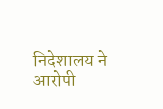निदेशालय ने आरोपी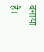बनाया है।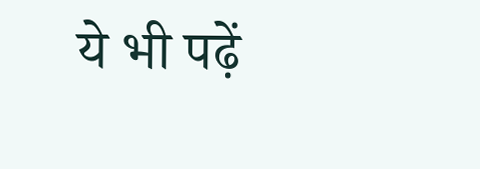ये भी पढ़ें